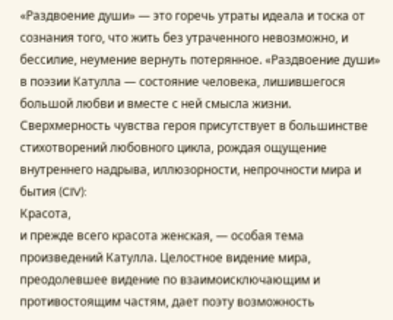«Раздвоение души» — это горечь утраты идеала и тоска от сознания того, что жить без утраченного невозможно, и бессилие, неумение вернуть потерянное. «Раздвоение души» в поэзии Катулла — состояние человека, лишившегося большой любви и вместе с ней смысла жизни.
Сверхмерность чувства героя присутствует в большинстве стихотворений любовного цикла, рождая ощущение внутреннего надрыва, иллюзорности, непрочности мира и бытия (CIV):
Красота,
и прежде всего красота женская, — особая тема произведений Катулла. Целостное видение мира, преодолевшее видение по взаимоисключающим и противостоящим частям, дает поэту возможность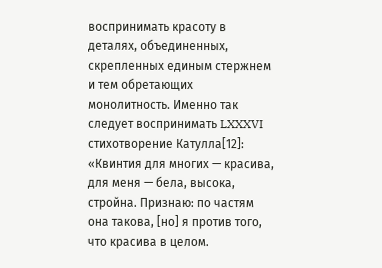воспринимать красоту в деталях, объединенных, скрепленных единым стержнем и тем обретающих монолитность. Именно так следует воспринимать LXXXVI стихотворение Катулла[12]:
«Квинтия для многих — красива, для меня — бела, высока, стройна. Признаю: по частям она такова, [но] я против того, что красива в целом.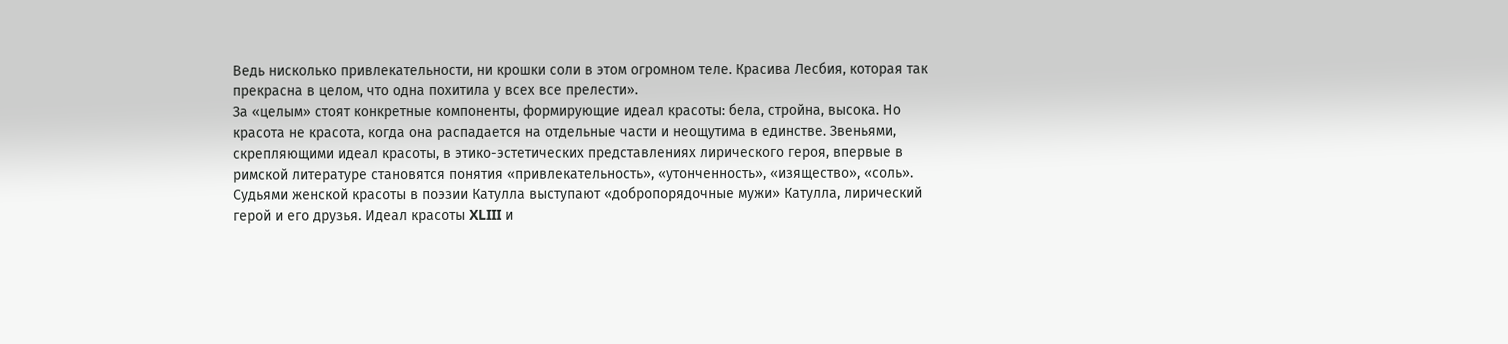Ведь нисколько привлекательности, ни крошки соли в этом огромном теле. Красива Лесбия, которая так прекрасна в целом, что одна похитила у всех все прелести».
За «целым» стоят конкретные компоненты, формирующие идеал красоты: бела, стройна, высока. Но красота не красота, когда она распадается на отдельные части и неощутима в единстве. Звеньями, скрепляющими идеал красоты, в этико-эстетических представлениях лирического героя, впервые в римской литературе становятся понятия «привлекательность», «утонченность», «изящество», «соль».
Судьями женской красоты в поэзии Катулла выступают «добропорядочные мужи» Катулла, лирический герой и его друзья. Идеал красоты XLIII и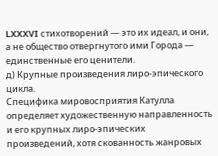LXXXVI стихотворений — это их идеал, и они, а не общество отвергнутого ими Города — единственные его ценители.
д) Крупные произведения лиро-эпического цикла.
Специфика мировосприятия Катулла определяет художественную направленность и его крупных лиро-эпических произведений, хотя скованность жанровых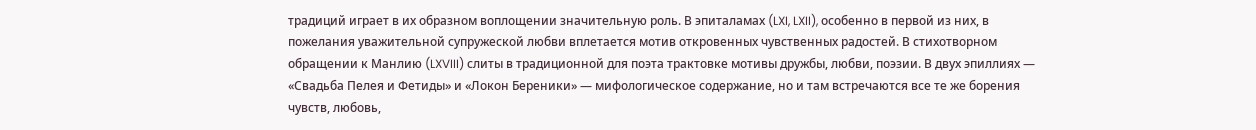традиций играет в их образном воплощении значительную роль. В эпиталамах (LXI, LXII), особенно в первой из них, в пожелания уважительной супружеской любви вплетается мотив откровенных чувственных радостей. В стихотворном обращении к Манлию (LXVIII) слиты в традиционной для поэта трактовке мотивы дружбы, любви, поэзии. В двух эпиллиях — «Свадьба Пелея и Фетиды» и «Локон Береники» — мифологическое содержание, но и там встречаются все те же борения чувств, любовь,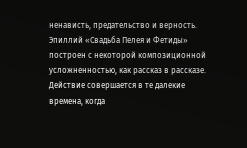ненависть, предательство и верность.
Эпиллий «Свадьба Пелея и Фетиды» построен с некоторой композиционной усложненностью, как рассказ в рассказе. Действие совершается в те далекие времена, когда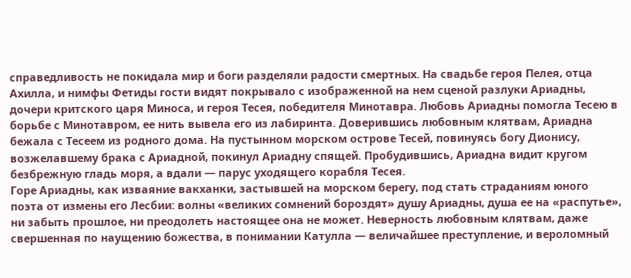справедливость не покидала мир и боги разделяли радости смертных. На свадьбе героя Пелея, отца Ахилла, и нимфы Фетиды гости видят покрывало с изображенной на нем сценой разлуки Ариадны, дочери критского царя Миноса, и героя Тесея, победителя Минотавра. Любовь Ариадны помогла Тесею в борьбе с Минотавром, ее нить вывела его из лабиринта. Доверившись любовным клятвам, Ариадна бежала с Тесеем из родного дома. На пустынном морском острове Тесей, повинуясь богу Дионису, возжелавшему брака с Ариадной, покинул Ариадну спящей. Пробудившись, Ариадна видит кругом безбрежную гладь моря, а вдали — парус уходящего корабля Тесея.
Горе Ариадны, как изваяние вакханки, застывшей на морском берегу, под стать страданиям юного поэта от измены его Лесбии: волны «великих сомнений бороздят» душу Ариадны, душа ее на «распутье», ни забыть прошлое, ни преодолеть настоящее она не может. Неверность любовным клятвам, даже свершенная по наущению божества, в понимании Катулла — величайшее преступление, и вероломный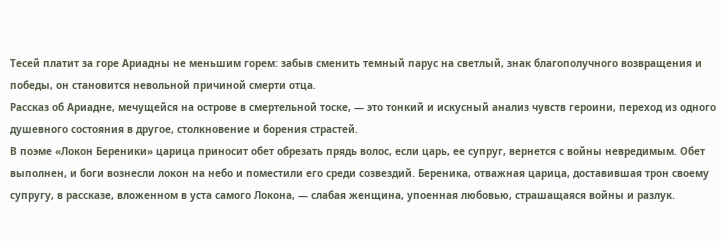Тесей платит за горе Ариадны не меньшим горем: забыв сменить темный парус на светлый, знак благополучного возвращения и победы, он становится невольной причиной смерти отца.
Рассказ об Ариадне, мечущейся на острове в смертельной тоске, — это тонкий и искусный анализ чувств героини, переход из одного душевного состояния в другое, столкновение и борения страстей.
В поэме «Локон Береники» царица приносит обет обрезать прядь волос, если царь, ее супруг, вернется с войны невредимым. Обет выполнен, и боги вознесли локон на небо и поместили его среди созвездий. Береника, отважная царица, доставившая трон своему супругу, в рассказе, вложенном в уста самого Локона, — слабая женщина, упоенная любовью, страшащаяся войны и разлук.